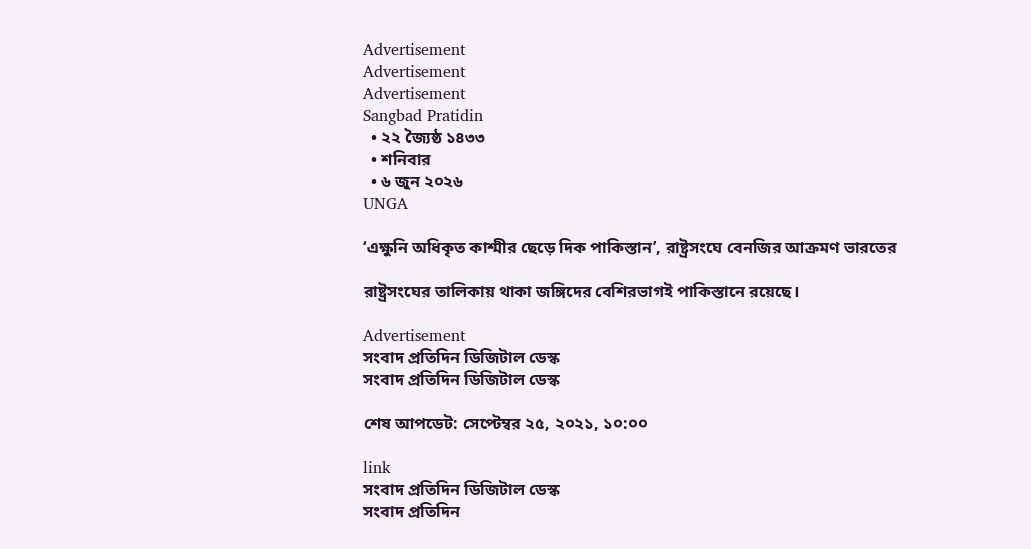Advertisement
Advertisement
Advertisement
Sangbad Pratidin
  • ২২ জ্যৈষ্ঠ ১৪৩৩
  • শনিবার
  • ৬ জুন ২০২৬
UNGA

‘এক্ষুনি অধিকৃত কাশ্মীর ছেড়ে দিক পাকিস্তান’, রাষ্ট্রসংঘে বেনজির আক্রমণ ভারতের

রাষ্ট্রসংঘের তালিকায় থাকা জঙ্গিদের বেশিরভাগই পাকিস্তানে রয়েছে।

Advertisement
সংবাদ প্রতিদিন ডিজিটাল ডেস্ক
সংবাদ প্রতিদিন ডিজিটাল ডেস্ক

শেষ আপডেট: সেপ্টেম্বর ২৫, ২০২১, ১০:০০

link
সংবাদ প্রতিদিন ডিজিটাল ডেস্ক
সংবাদ প্রতিদিন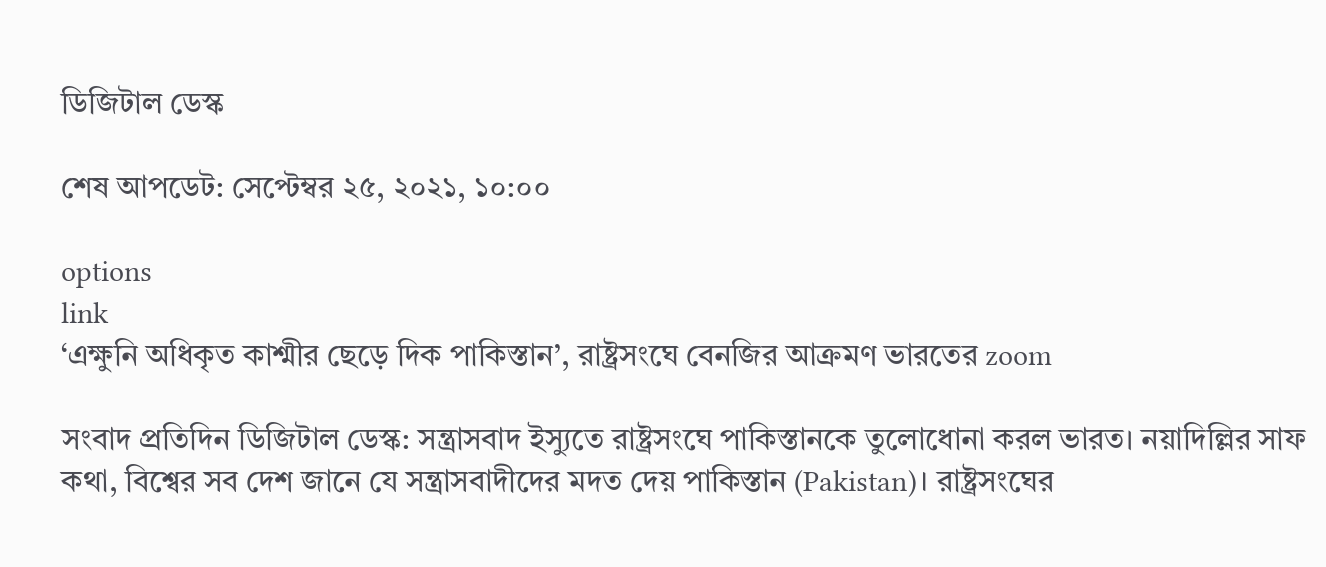ডিজিটাল ডেস্ক

শেষ আপডেট: সেপ্টেম্বর ২৫, ২০২১, ১০:০০

options
link
‘এক্ষুনি অধিকৃত কাশ্মীর ছেড়ে দিক পাকিস্তান’, রাষ্ট্রসংঘে বেনজির আক্রমণ ভারতের zoom

সংবাদ প্রতিদিন ডিজিটাল ডেস্ক: সন্ত্রাসবাদ ইস্যুতে রাষ্ট্রসংঘে পাকিস্তানকে তুলোধোনা করল ভারত। নয়াদিল্লির সাফ কথা, বিশ্বের সব দেশ জানে যে সন্ত্রাসবাদীদের মদত দেয় পাকিস্তান (Pakistan)। রাষ্ট্রসংঘের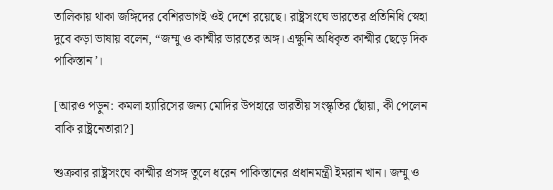তালিকায় থাকা জঙ্গিদের বেশিরভাগই ওই দেশে রয়েছে। রাষ্ট্রসংঘে ভারতের প্রতিনিধি স্নেহা দুবে কড়া ভাষায় বলেন, “জম্মু ও কাশ্মীর ভারতের অঙ্গ। এক্ষুনি অধিকৃত কাশ্মীর ছেড়ে দিক পাকিস্তান’।

[আরও পড়ুন: কমলা হ্যারিসের জন্য মোদির উপহারে ভারতীয় সংস্কৃতির ছোঁয়া, কী পেলেন বাকি রাষ্ট্রনেতারা?]

শুক্রবার রাষ্ট্রসংঘে কাশ্মীর প্রসঙ্গ তুলে ধরেন পাকিস্তানের প্রধানমন্ত্রী ইমরান খান। জম্মু ও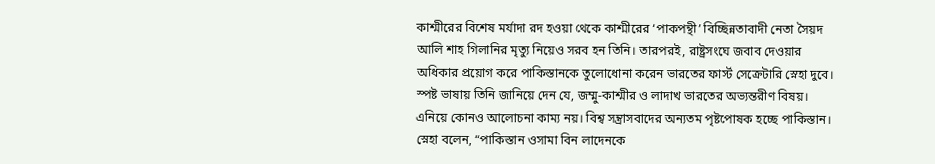কাশ্মীরের বিশেষ মর্যাদা রদ হওয়া থেকে কাশ্মীরের ‘পাকপন্থী’ বিচ্ছিন্নতাবাদী নেতা সৈয়দ আলি শাহ গিলানির মৃত্যু নিয়েও সরব হন তিনি। তারপরই, রাষ্ট্রসংঘে জবাব দেওয়ার অধিকার প্রয়োগ করে পাকিস্তানকে তুলোধোনা করেন ভারতের ফার্স্ট সেক্রেটারি স্নেহা দুবে। স্পষ্ট ভাষায় তিনি জানিয়ে দেন যে, জম্মু-কাশ্মীর ও লাদাখ ভারতের অভ্যন্তরীণ বিষয়। এনিয়ে কোনও আলোচনা কাম্য নয়। বিশ্ব সন্ত্রাসবাদের অন্যতম পৃষ্টপোষক হচ্ছে পাকিস্তান। স্নেহা বলেন, “পাকিস্তান ওসামা বিন লাদেনকে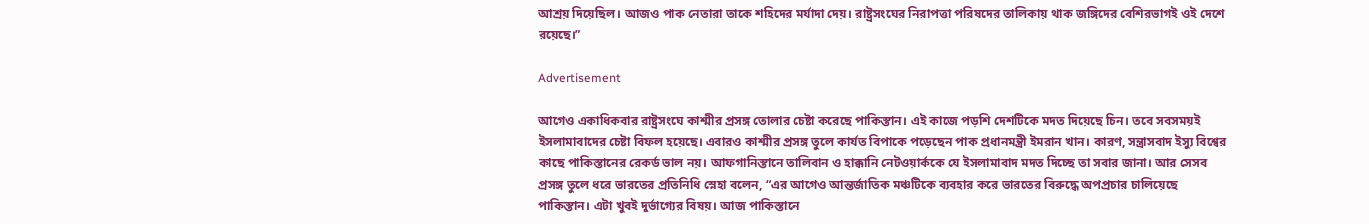আশ্রয় দিয়েছিল। আজও পাক নেতারা তাকে শহিদের মর্যাদা দেয়। রাষ্ট্রসংঘের নিরাপত্তা পরিষদের তালিকায় থাক জঙ্গিদের বেশিরভাগই ওই দেশে রয়েছে।”

Advertisement

আগেও একাধিকবার রাষ্ট্রসংঘে কাশ্মীর প্রসঙ্গ তোলার চেষ্টা করেছে পাকিস্তান। এই কাজে পড়শি দেশটিকে মদত দিয়েছে চিন। তবে সবসময়ই ইসলামাবাদের চেষ্টা বিফল হয়েছে। এবারও কাশ্মীর প্রসঙ্গ তুলে কার্যত বিপাকে পড়েছেন পাক প্রধানমন্ত্রী ইমরান খান। কারণ, সন্ত্রাসবাদ ইস্যু বিশ্বের কাছে পাকিস্তানের রেকর্ড ভাল নয়। আফগানিস্তানে তালিবান ও হাক্কানি নেটওয়ার্ককে যে ইসলামাবাদ মদত দিচ্ছে তা সবার জানা। আর সেসব প্রসঙ্গ তুলে ধরে ভারতের প্রতিনিধি স্নেহা বলেন, “এর আগেও আন্তর্জাতিক মঞ্চটিকে ব্যবহার করে ভারতের বিরুদ্ধে অপপ্রচার চালিয়েছে পাকিস্তান। এটা খুবই দুর্ভাগ্যের বিষয়। আজ পাকিস্তানে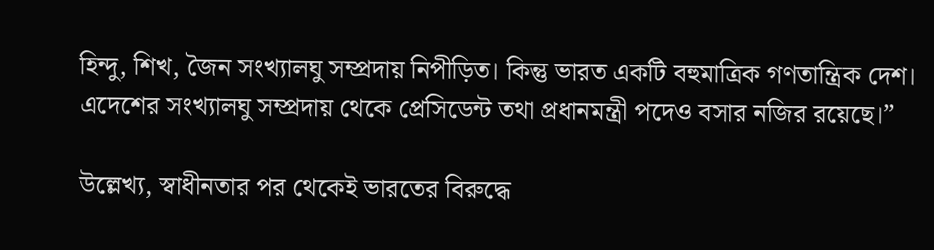হিন্দু, শিখ, জৈন সংখ্যালঘু সম্প্রদায় নিপীড়িত। কিন্তু ভারত একটি বহুমাত্রিক গণতান্ত্রিক দেশ। এদেশের সংখ্যালঘু সম্প্রদায় থেকে প্রেসিডেন্ট তথা প্রধানমন্ত্রী পদেও বসার নজির রয়েছে।”

উল্লেখ্য, স্বাধীনতার পর থেকেই ভারতের বিরুদ্ধে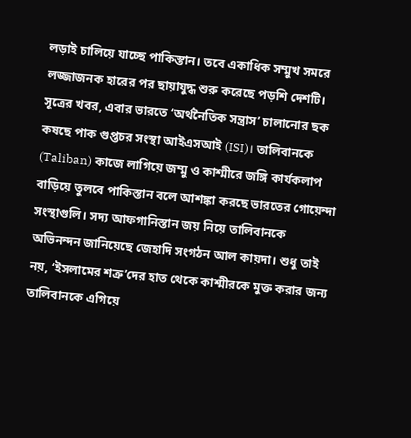লড়াই চালিয়ে যাচ্ছে পাকিস্তান। তবে একাধিক সম্মুখ সমরে লজ্জাজনক হারের পর ছায়াযুদ্ধ শুরু করেছে পড়শি দেশটি। সূত্রের খবর, এবার ভারতে ‘অর্থনৈতিক সন্ত্রাস’ চালানোর ছক কষছে পাক গুপ্তচর সংস্থা আইএসআই (ISI)। তালিবানকে (Taliban) কাজে লাগিয়ে জম্মু ও কাশ্মীরে জঙ্গি কার্যকলাপ বাড়িয়ে তুলবে পাকিস্তান বলে আশঙ্কা করছে ভারতের গোয়েন্দা সংস্থাগুলি। সদ্য আফগানিস্তান জয় নিয়ে তালিবানকে অভিনন্দন জানিয়েছে জেহাদি সংগঠন আল কায়দা। শুধু তাই নয়, ‘ইসলামের শত্রু’দের হাত থেকে কাশ্মীরকে মুক্ত করার জন্য তালিবানকে এগিয়ে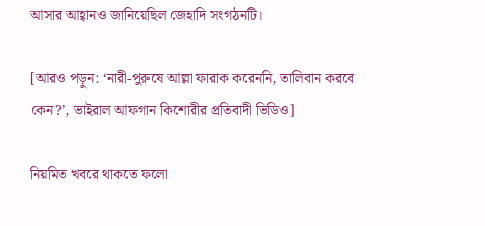আসার আহ্বানও জানিয়েছিল জেহাদি সংগঠনটি।

[আরও পড়ুন: ‘নারী-পুরুষে আল্লা ফারাক করেননি, তালিবান করবে কেন?’, ভাইরাল আফগান কিশোরীর প্রতিবাদী ভিডিও]

নিয়মিত খবরে থাকতে ফলো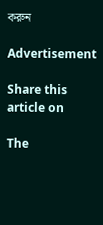করুন

Advertisement

Share this article on

The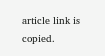article link is copied.